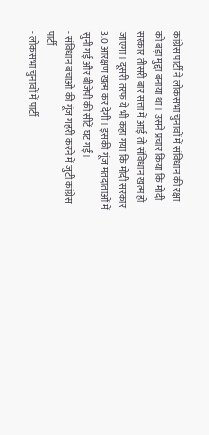कांग्रेस पार्टी ने लोकसभा चुनावों में संविधान की रक्षा को बड़ा मुद्दा बनाया था। उसने प्रचार किया कि मोदी सरकार तीसरी बार सत्ता में आई तो संविधान खत्म हो जाएगा। दूसरी तरफ ये भी कहा गया कि मोदी सरकार 3.0 आरक्षण खत्म कर देगी। इसकी गूंज मतदाताओं में सुनी गई और बीजेपी की सीटें घट गईं।
- संविधान बचाओ की गूंज गहरी करने में जुटी कांग्रेस पार्टी
- लोकसभा चुनावों में पार्टी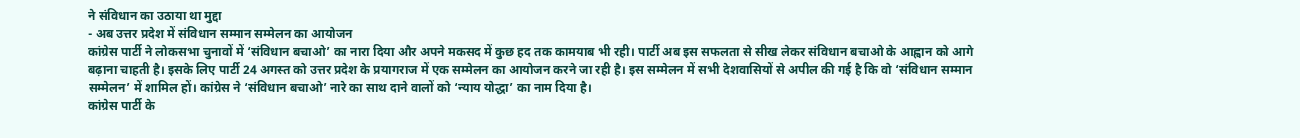ने संविधान का उठाया था मुद्दा
- अब उत्तर प्रदेश में संविधान सम्मान सम्मेलन का आयोजन
कांग्रेस पार्टी ने लोकसभा चुनावों में ‘संविधान बचाओ’ का नारा दिया और अपने मकसद में कुछ हद तक कामयाब भी रही। पार्टी अब इस सफलता से सीख लेकर संविधान बचाओ के आह्वान को आगे बढ़ाना चाहती है। इसके लिए पार्टी 24 अगस्त को उत्तर प्रदेश के प्रयागराज में एक सम्मेलन का आयोजन करने जा रही है। इस सम्मेलन में सभी देशवासियों से अपील की गई है कि वो ‘संविधान सम्मान सम्मेलन’ में शामिल हों। कांग्रेस ने ‘संविधान बचाओ’ नारे का साथ दाने वालों को ‘न्याय योद्धा’ का नाम दिया है।
कांग्रेस पार्टी के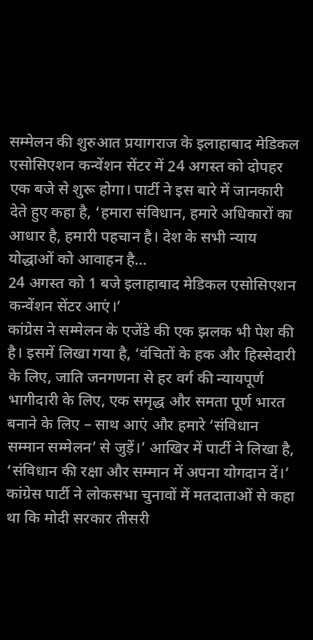सम्मेलन की शुरुआत प्रयागराज के इलाहाबाद मेडिकल एसोसिएशन कन्वेंशन सेंटर में 24 अगस्त को दोपहर एक बजे से शुरू होगा। पार्टी ने इस बारे में जानकारी देते हुए कहा है, ‘हमारा संविधान, हमारे अधिकारों का आधार है, हमारी पहचान है। देश के सभी न्याय योद्धाओं को आवाहन है…
24 अगस्त को 1 बजे इलाहाबाद मेडिकल एसोसिएशन कन्वेंशन सेंटर आएं।’
कांग्रेस ने सम्मेलन के एजेंडे की एक झलक भी पेश की है। इसमें लिखा गया है, ‘वंचितों के हक और हिस्सेदारी के लिए, जाति जनगणना से हर वर्ग की न्यायपूर्ण भागीदारी के लिए, एक समृद्ध और समता पूर्ण भारत बनाने के लिए – साथ आएं और हमारे ‘संविधान सम्मान सम्मेलन’ से जुड़ें।’ आखिर में पार्टी ने लिखा है, ‘संविधान की रक्षा और सम्मान में अपना योगदान दें।’
कांग्रेस पार्टी ने लोकसभा चुनावों में मतदाताओं से कहा था कि मोदी सरकार तीसरी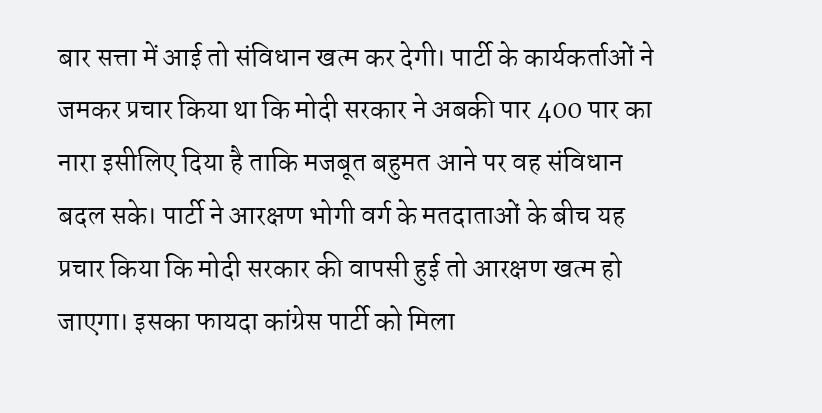बार सत्ता में आई तो संविधान खत्म कर देगी। पार्टी के कार्यकर्ताओं ने जमकर प्रचार किया था कि मोदी सरकार ने अबकी पार 400 पार का नारा इसीलिए दिया है ताकि मजबूत बहुमत आने पर वह संविधान बदल सके। पार्टी ने आरक्षण भोगी वर्ग के मतदाताओं के बीच यह प्रचार किया कि मोदी सरकार की वापसी हुई तो आरक्षण खत्म हो जाएगा। इसका फायदा कांग्रेस पार्टी को मिला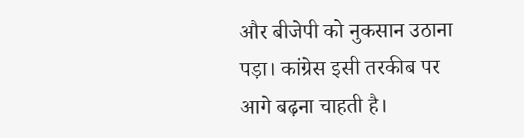और बीजेपी को नुकसान उठाना पड़ा। कांग्रेस इसी तरकीब पर आगे बढ़ना चाहती है।